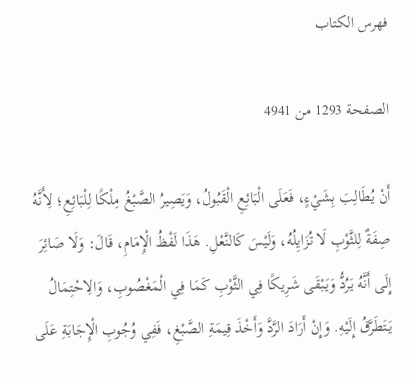فهرس الكتاب

الصفحة 1293 من 4941

أَنْ يُطَالِبَ بِشَيْءٍ، فَعَلَى الْبَائِعِ الْقَبُولُ، وَيَصِيرُ الصَّبْغُ مِلْكًا لِلْبَائِعِ؛ لِأَنَّهُ صِفَةٌ لِلثَّوْبِ لَا تُزَايِلُهُ، وَلَيْسَ كَالنَّعْلِ. هَذَا لَفْظُ الْإِمَامِ، قَالَ: وَلَا صَائِرَ إِلَى أَنَّهُ يَرُدُّ وَيَبْقَى شَرِيكًا فِي الثَّوْبِ كَمَا فِي الْمَغْصُوبِ، وَالِاحْتِمَالُ يَتَطَرَّقُ إِلَيْهِ. وَإِنْ أَرَادَ الرَّدَّ وَأَخْذَ قِيمَةِ الصَّبْغِ، فَفِي وُجُوبِ الْإِجَابَةِ عَلَى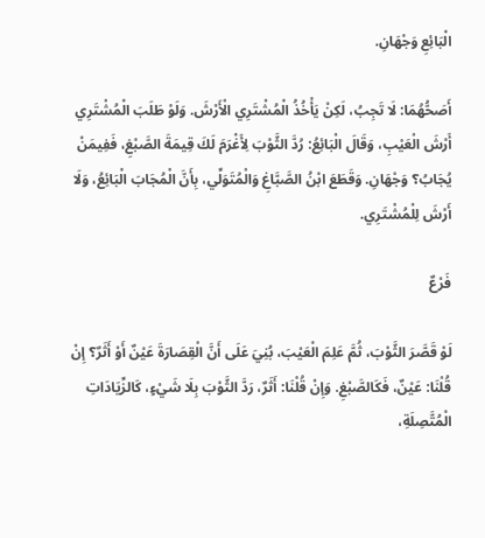الْبَائِعِ وَجْهَانِ.

أَصَحُّهُمَا: لَا تَجِبُ، لَكِنْ يَأْخُذُ الْمُشْتَرِي الْأَرْشَ. وَلَوْ طَلَبَ الْمُشْتَرِي أَرْشَ الْعَيْبِ، وَقَالَ الْبَائِعُ: رُدَّ الثَّوْبَ لِأَغْرَمَ لَكَ قِيمَةَ الصَّبْغِ، فَفِيمَنْ يُجَابُ؟ وَجْهَانِ. وَقَطَعَ ابْنُ الصَّبَّاغِ وَالْمُتَوَلِّي، بِأَنَّ الْمُجَابَ الْبَائِعُ، وَلَا أَرْشَ لِلْمُشْتَرِي.

فَرْعٌ

لَوْ قَصَّرَ الثَّوْبَ، ثُمَّ عَلِمَ الْعَيْبَ، بُنِيَ عَلَى أَنَّ الْقِصَارَةَ عَيْنٌ أَوْ أَثَرٌ؟ إِنْ قُلْنَا: عَيْنٌ، فَكَالصَّبْغِ. وَإِنْ قُلْنَا: أَثَرٌ، رَدَّ الثَّوْبَ بِلَا شَيْءٍ، كَالزِّيَادَاتِ الْمُتَّصِلَةِ،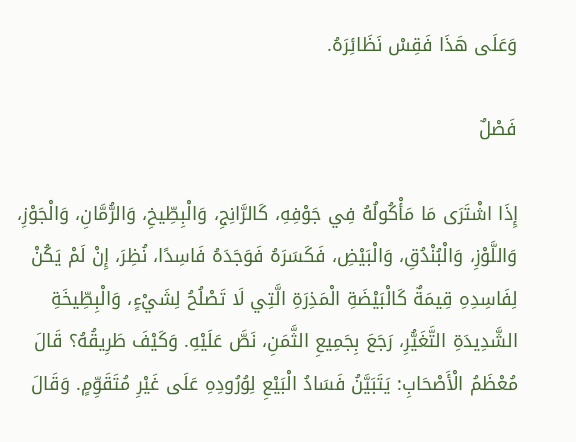وَعَلَى هَذَا فَقِسْ نَظَائِرَهُ.

فَصْلٌ

إِذَا اشْتَرَى مَا مَأْكُولُهُ فِي جَوْفِهِ، كَالرَّانِجِ، وَالْبِطِّيخِ، وَالرُّمَّانِ، وَالْجَوْزِ، وَاللَّوْزِ، وَالْبُنْدُقِ، وَالْبَيْضِ، فَكَسَرَهُ فَوَجَدَهُ فَاسِدًا، نُظِرَ، إِنْ لَمْ يَكُنْ لِفَاسِدِهِ قِيمَةٌ كَالْبَيْضَةِ الْمَذِرَةِ الَّتِي لَا تَصْلُحُ لِشَيْءٍ، وَالْبِطِّيخَةِ الشَّدِيدَةِ التَّغَيُّرِ، رَجَعَ بِجَمِيعِ الثَّمَنِ، نَصَّ عَلَيْهِ. وَكَيْفَ طَرِيقُهُ؟ قَالَ مُعْظَمُ الْأَصْحَابِ: يَتَبَيَّنُ فَسَادُ الْبَيْعِ لِوُرُودِهِ عَلَى غَيْرِ مُتَقَوِّمٍ. وَقَالَ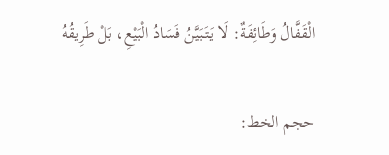الْقَفَّالُ وَطَائِفَةٌ: لَا يَتَبَيَّنُ فَسَادُ الْبَيْعِ، بَلْ طَرِيقُهُ

حجم الخط: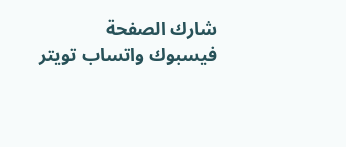شارك الصفحة
فيسبوك واتساب تويتر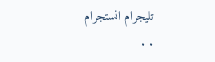تليجرام انستجرام
. .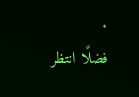.
فضلًا انتظر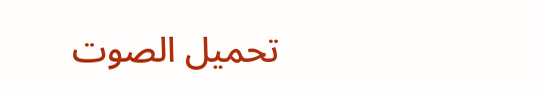تحميل الصوت